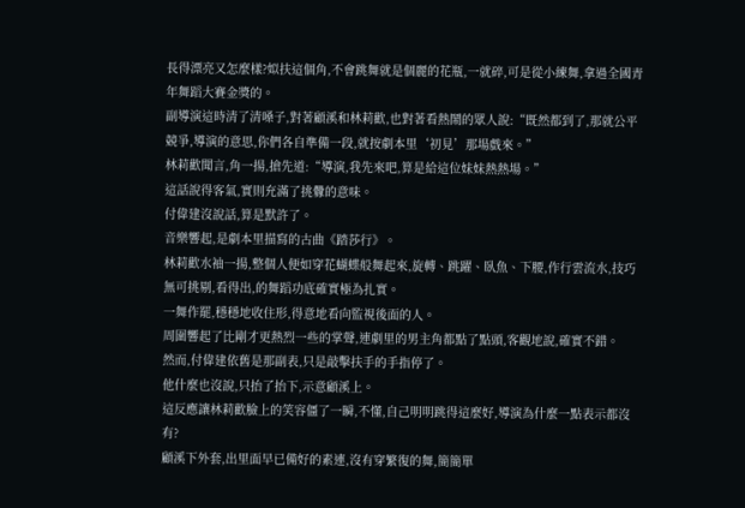長得漂亮又怎麼樣?姒扶這個角,不會跳舞就是個麗的花瓶,一就碎,可是從小練舞,拿過全國青年舞蹈大賽金獎的。
副導演這時清了清嗓子,對著顧溪和林莉歡,也對著看熱鬧的眾人說:“既然都到了,那就公平競爭,導演的意思,你們各自準備一段,就按劇本里‘初見’那場戲來。”
林莉歡聞言,角一揚,搶先道:“導演,我先來吧,算是給這位妹妹熱熱場。”
這話說得客氣,實則充滿了挑釁的意味。
付偉建沒說話,算是默許了。
音樂響起,是劇本里描寫的古曲《踏莎行》。
林莉歡水袖一揚,整個人便如穿花蝴蝶般舞起來,旋轉、跳躍、臥魚、下腰,作行雲流水,技巧無可挑剔,看得出,的舞蹈功底確實極為扎實。
一舞作罷,穩穩地收住形,得意地看向監視後面的人。
周圍響起了比剛才更熱烈一些的掌聲,連劇里的男主角都點了點頭,客觀地說,確實不錯。
然而,付偉建依舊是那副表,只是敲擊扶手的手指停了。
他什麼也沒說,只抬了抬下,示意顧溪上。
這反應讓林莉歡臉上的笑容僵了一瞬,不懂,自己明明跳得這麼好,導演為什麼一點表示都沒有?
顧溪下外套,出里面早已備好的素連,沒有穿繁復的舞,簡簡單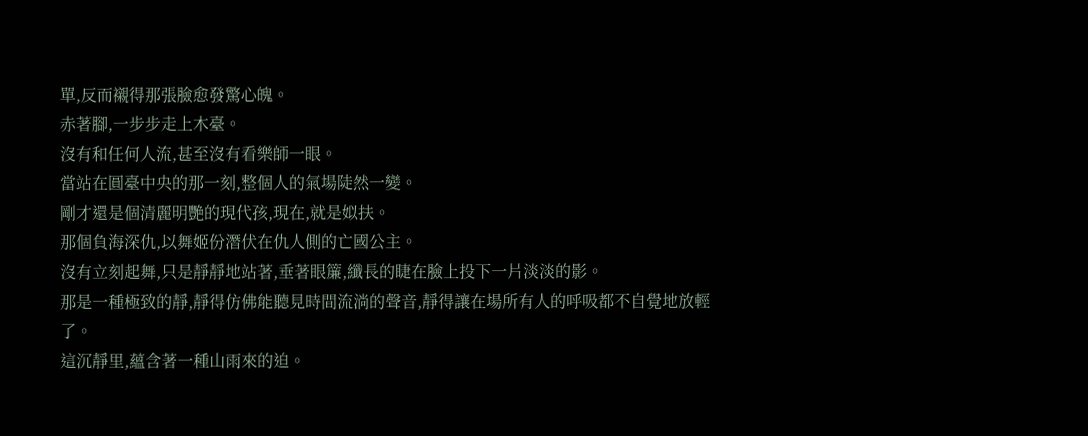單,反而襯得那張臉愈發驚心魄。
赤著腳,一步步走上木臺。
沒有和任何人流,甚至沒有看樂師一眼。
當站在圓臺中央的那一刻,整個人的氣場陡然一變。
剛才還是個清麗明艷的現代孩,現在,就是姒扶。
那個負海深仇,以舞姬份潛伏在仇人側的亡國公主。
沒有立刻起舞,只是靜靜地站著,垂著眼簾,纖長的睫在臉上投下一片淡淡的影。
那是一種極致的靜,靜得仿佛能聽見時間流淌的聲音,靜得讓在場所有人的呼吸都不自覺地放輕了。
這沉靜里,蘊含著一種山雨來的迫。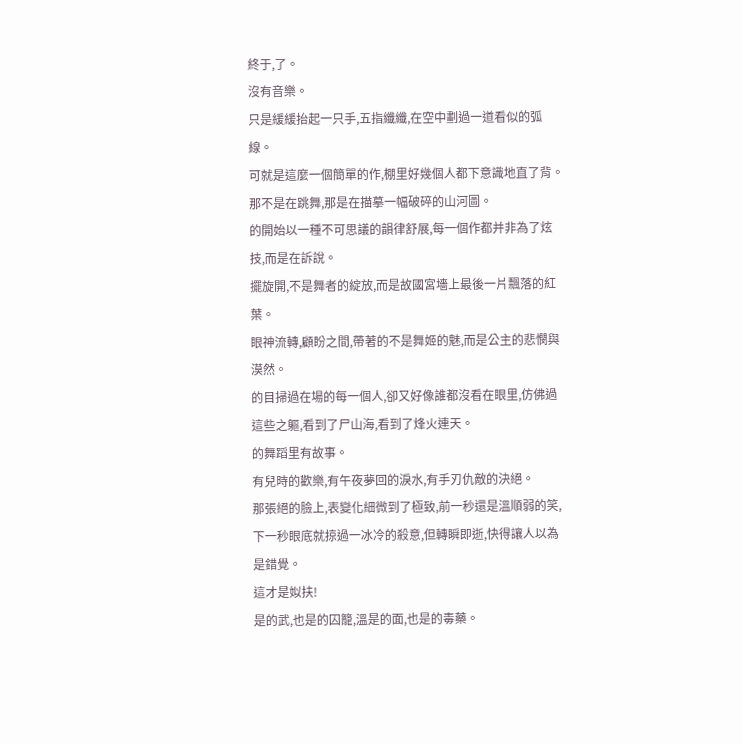終于,了。
沒有音樂。
只是緩緩抬起一只手,五指纖纖,在空中劃過一道看似的弧線。
可就是這麼一個簡單的作,棚里好幾個人都下意識地直了背。
那不是在跳舞,那是在描摹一幅破碎的山河圖。
的開始以一種不可思議的韻律舒展,每一個作都并非為了炫技,而是在訴說。
擺旋開,不是舞者的綻放,而是故國宮墻上最後一片飄落的紅葉。
眼神流轉,顧盼之間,帶著的不是舞姬的魅,而是公主的悲憫與漠然。
的目掃過在場的每一個人,卻又好像誰都沒看在眼里,仿佛過這些之軀,看到了尸山海,看到了烽火連天。
的舞蹈里有故事。
有兒時的歡樂,有午夜夢回的淚水,有手刃仇敵的決絕。
那張絕的臉上,表變化細微到了極致,前一秒還是溫順弱的笑,下一秒眼底就掠過一冰冷的殺意,但轉瞬即逝,快得讓人以為是錯覺。
這才是姒扶!
是的武,也是的囚籠,溫是的面,也是的毒藥。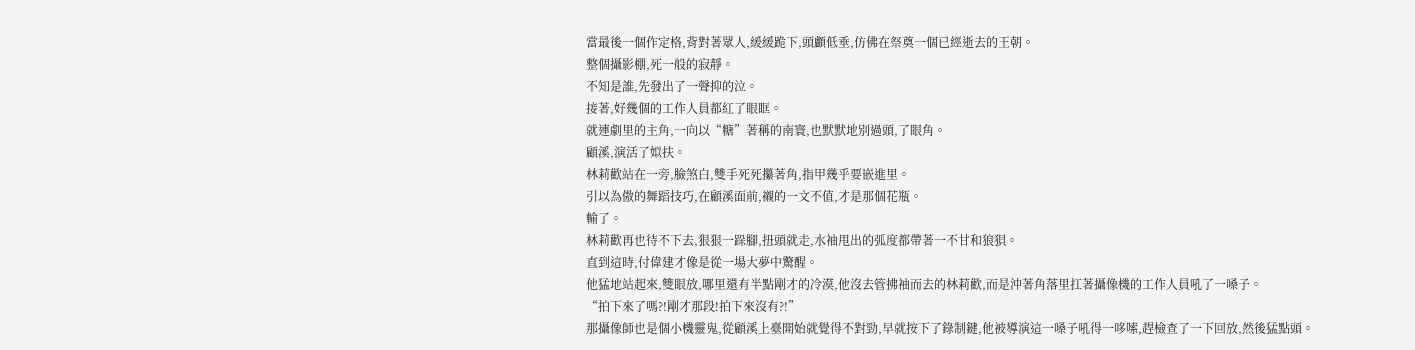當最後一個作定格,背對著眾人,緩緩跪下,頭顱低垂,仿佛在祭奠一個已經逝去的王朝。
整個攝影棚,死一般的寂靜。
不知是誰,先發出了一聲抑的泣。
接著,好幾個的工作人員都紅了眼眶。
就連劇里的主角,一向以“糖”著稱的南寰,也默默地別過頭,了眼角。
顧溪,演活了姒扶。
林莉歡站在一旁,臉煞白,雙手死死攥著角,指甲幾乎要嵌進里。
引以為傲的舞蹈技巧,在顧溪面前,襯的一文不值,才是那個花瓶。
輸了。
林莉歡再也待不下去,狠狠一跺腳,扭頭就走,水袖甩出的弧度都帶著一不甘和狼狽。
直到這時,付偉建才像是從一場大夢中驚醒。
他猛地站起來,雙眼放,哪里還有半點剛才的冷漠,他沒去管拂袖而去的林莉歡,而是沖著角落里扛著攝像機的工作人員吼了一嗓子。
“拍下來了嗎?!剛才那段!拍下來沒有?!”
那攝像師也是個小機靈鬼,從顧溪上臺開始就覺得不對勁,早就按下了錄制鍵,他被導演這一嗓子吼得一哆嗦,趕檢查了一下回放,然後猛點頭。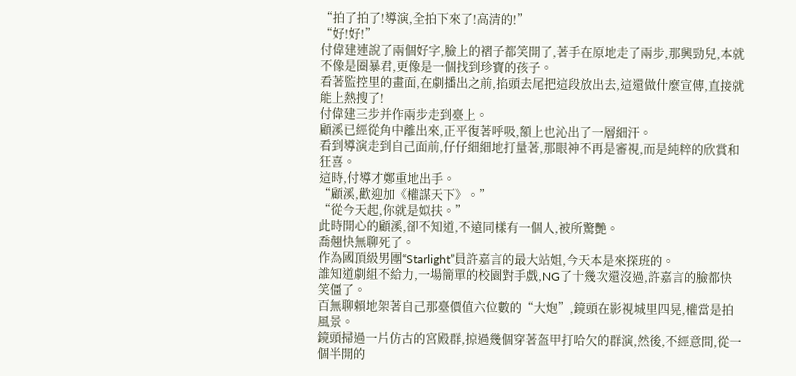“拍了拍了!導演,全拍下來了!高清的!”
“好!好!”
付偉建連說了兩個好字,臉上的褶子都笑開了,著手在原地走了兩步,那興勁兒,本就不像是圈暴君,更像是一個找到珍寶的孩子。
看著監控里的畫面,在劇播出之前,掐頭去尾把這段放出去,這還做什麼宣傳,直接就能上熱搜了!
付偉建三步并作兩步走到臺上。
顧溪已經從角中離出來,正平復著呼吸,額上也沁出了一層細汗。
看到導演走到自己面前,仔仔細細地打量著,那眼神不再是審視,而是純粹的欣賞和狂喜。
這時,付導才鄭重地出手。
“顧溪,歡迎加《權謀天下》。”
“從今天起,你就是姒扶。”
此時開心的顧溪,卻不知道,不遠同樣有一個人,被所驚艷。
喬翹快無聊死了。
作為國頂級男團“Starlight”員許嘉言的最大站姐,今天本是來探班的。
誰知道劇組不給力,一場簡單的校園對手戲,NG了十幾次還沒過,許嘉言的臉都快笑僵了。
百無聊賴地架著自己那臺價值六位數的“大炮”,鏡頭在影視城里四晃,權當是拍風景。
鏡頭掃過一片仿古的宮殿群,掠過幾個穿著盔甲打哈欠的群演,然後,不經意間,從一個半開的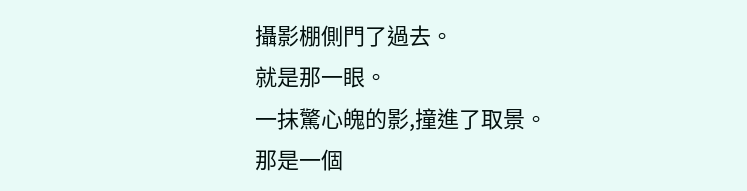攝影棚側門了過去。
就是那一眼。
一抹驚心魄的影,撞進了取景。
那是一個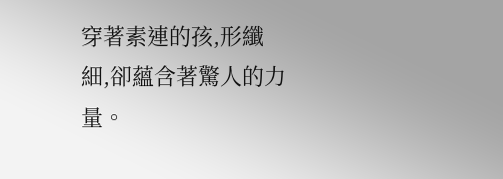穿著素連的孩,形纖細,卻蘊含著驚人的力量。